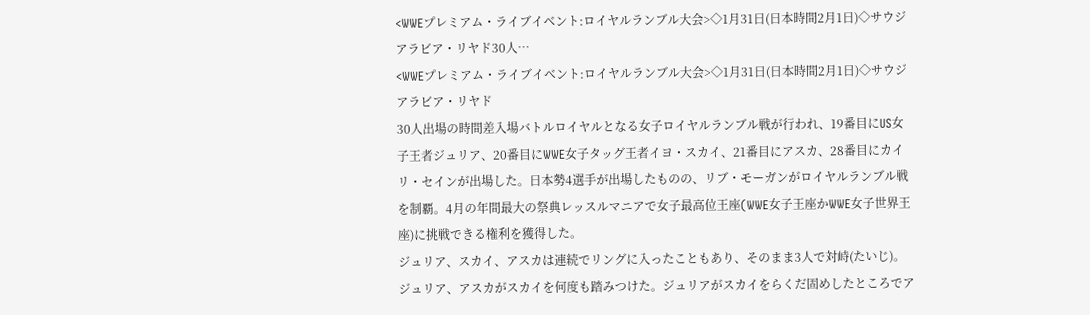<WWEプレミアム・ライブイベント:ロイヤルランブル大会>◇1月31日(日本時間2月1日)◇サウジアラビア・リヤド30人…
<WWEプレミアム・ライブイベント:ロイヤルランブル大会>◇1月31日(日本時間2月1日)◇サウジアラビア・リヤド
30人出場の時間差入場バトルロイヤルとなる女子ロイヤルランブル戦が行われ、19番目にUS女子王者ジュリア、20番目にWWE女子タッグ王者イヨ・スカイ、21番目にアスカ、28番目にカイリ・セインが出場した。日本勢4選手が出場したものの、リブ・モーガンがロイヤルランブル戦を制覇。4月の年間最大の祭典レッスルマニアで女子最高位王座(WWE女子王座かWWE女子世界王座)に挑戦できる権利を獲得した。
ジュリア、スカイ、アスカは連続でリングに入ったこともあり、そのまま3人で対峙(たいじ)。ジュリア、アスカがスカイを何度も踏みつけた。ジュリアがスカイをらくだ固めしたところでア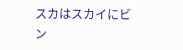スカはスカイにビン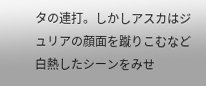タの連打。しかしアスカはジュリアの顔面を蹴りこむなど白熱したシーンをみせ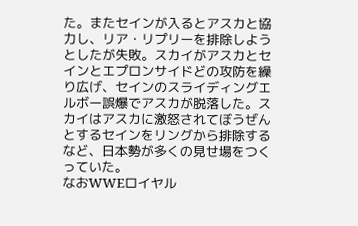た。またセインが入るとアスカと協力し、リア・リプリーを排除しようとしたが失敗。スカイがアスカとセインとエプロンサイドどの攻防を繰り広げ、セインのスライディングエルボー誤爆でアスカが脱落した。スカイはアスカに激怒されてぼうぜんとするセインをリングから排除するなど、日本勢が多くの見せ場をつくっていた。
なおWWEロイヤル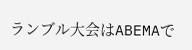ランブル大会はABEMAで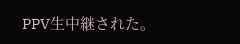PPV生中継された。